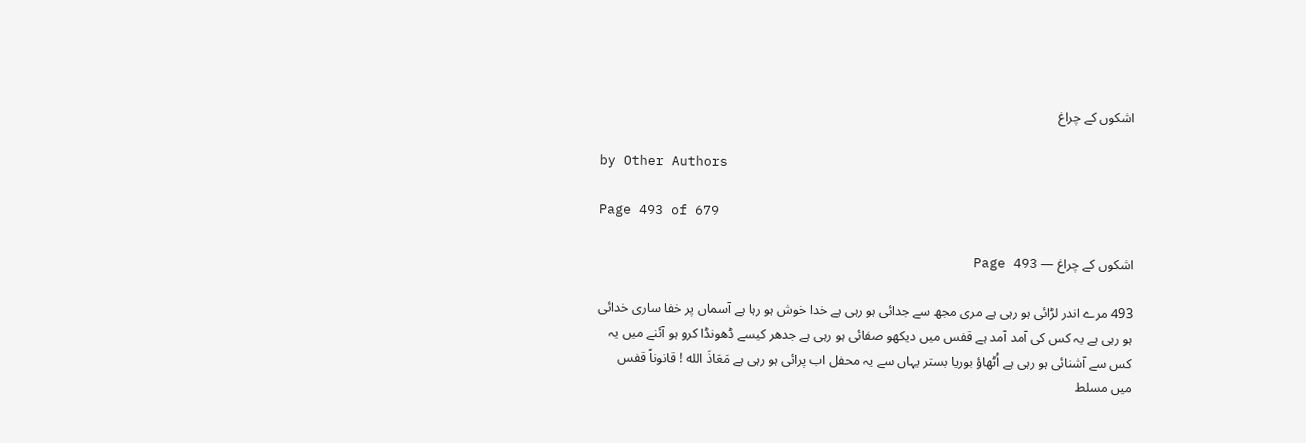اشکوں کے چراغ

by Other Authors

Page 493 of 679

اشکوں کے چراغ — Page 493

493 مرے اندر لڑائی ہو رہی ہے مری مجھ سے جدائی ہو رہی ہے خدا خوش ہو رہا ہے آسماں پر خفا ساری خدائی ہو رہی ہے یہ کس کی آمد آمد ہے قفس میں دیکھو صفائی ہو رہی ہے جدھر کیسے ڈھونڈا کرو ہو آئنے میں یہ کس سے آشنائی ہو رہی ہے اُٹھاؤ بوریا بستر یہاں سے یہ محفل اب پرائی ہو رہی ہے مَعَاذَ الله ! قانوناً قفس میں مسلط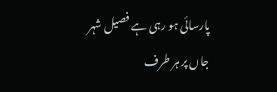پارسائی ہو رہی ہے فصیل شہر جاں پر ہر طرف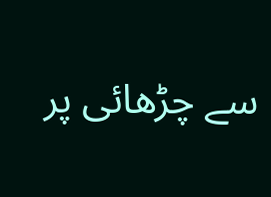سے چڑھائی پر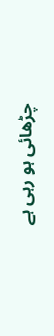چڑھائی ہو رہی ہے